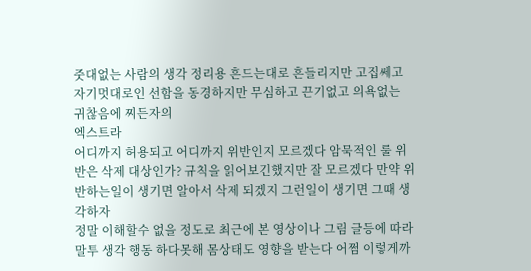줏대없는 사람의 생각 정리용 흔드는대로 흔들리지만 고집쎄고 자기멋대로인 선함을 동경하지만 무심하고 끈기없고 의욕없는 귀찮음에 찌든자의
엑스트라
어디까지 허용되고 어디까지 위반인지 모르겠다 암묵적인 룰 위반은 삭제 대상인가? 규칙을 읽어보긴했지만 잘 모르겠다 만약 위반하는일이 생기면 알아서 삭제 되겠지 그런일이 생기면 그때 생각하자
정말 이해할수 없을 정도로 최근에 본 영상이나 그림 글등에 따라 말투 생각 행동 하다못해 몸상태도 영향을 받는다 어쩜 이렇게까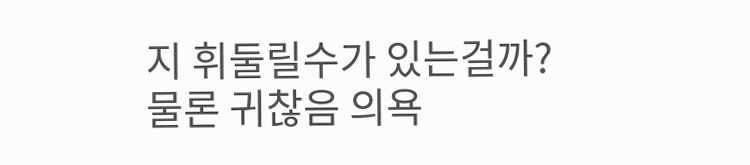지 휘둘릴수가 있는걸까?
물론 귀찮음 의욕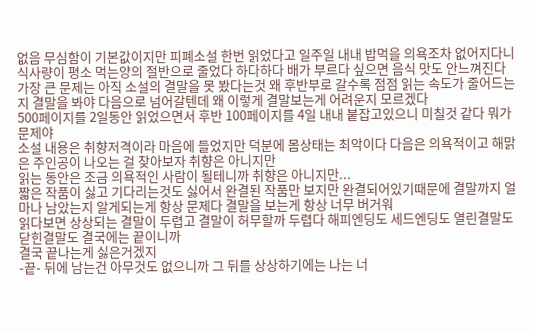없음 무심함이 기본값이지만 피폐소설 한번 읽었다고 일주일 내내 밥먹을 의욕조차 없어지다니
식사량이 평소 먹는양의 절반으로 줄었다 하다하다 배가 부르다 싶으면 음식 맛도 안느껴진다
가장 큰 문제는 아직 소설의 결말을 못 봤다는것 왜 후반부로 갈수록 점점 읽는 속도가 줄어드는지 결말을 봐야 다음으로 넘어갈텐데 왜 이렇게 결말보는게 어려운지 모르겠다
500페이지를 2일동안 읽었으면서 후반 100페이지를 4일 내내 붙잡고있으니 미칠것 같다 뭐가 문제야
소설 내용은 취향저격이라 마음에 들었지만 덕분에 몸상태는 최악이다 다음은 의욕적이고 해맑은 주인공이 나오는 걸 찾아보자 취향은 아니지만
읽는 동안은 조금 의욕적인 사람이 될테니까 취향은 아니지만...
짧은 작품이 싫고 기다리는것도 싫어서 완결된 작품만 보지만 완결되어있기때문에 결말까지 얼마나 남았는지 알게되는게 항상 문제다 결말을 보는게 항상 너무 버거워
읽다보면 상상되는 결말이 두렵고 결말이 허무할까 두렵다 해피엔딩도 세드엔딩도 열린결말도 닫힌결말도 결국에는 끝이니까
결국 끝나는게 싫은거겠지
-끝- 뒤에 남는건 아무것도 없으니까 그 뒤를 상상하기에는 나는 너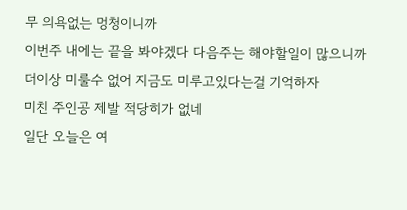무 의욕없는 멍청이니까
이번주 내에는 끝을 봐야겠다 다음주는 해야할일이 많으니까 더이상 미룰수 없어 지금도 미루고있다는걸 기억하자
미친 주인공 제발 적당히가 없네
일단 오늘은 여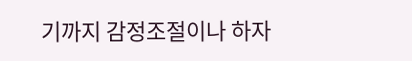기까지 감정조절이나 하자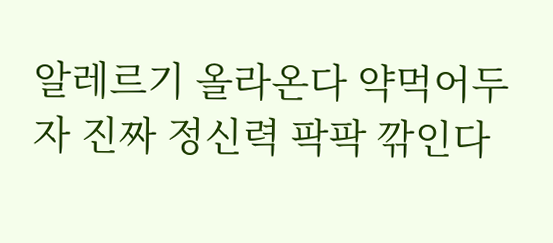알레르기 올라온다 약먹어두자 진짜 정신력 팍팍 깎인다